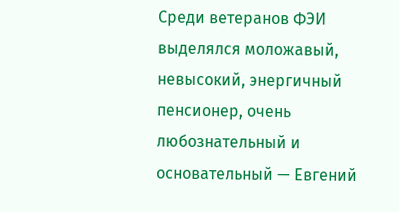Среди ветеранов ФЭИ выделялся моложавый, невысокий, энергичный пенсионер, очень любознательный и основательный — Евгений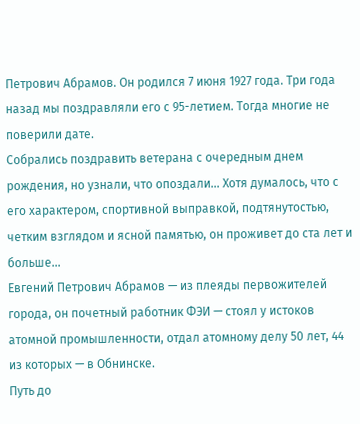Петрович Абрамов. Он родился 7 июня 1927 года. Три года назад мы поздравляли его с 95-летием. Тогда многие не поверили дате.
Собрались поздравить ветерана с очередным днем рождения, но узнали, что опоздали… Хотя думалось, что с его характером, спортивной выправкой, подтянутостью, четким взглядом и ясной памятью, он проживет до ста лет и больше…
Евгений Петрович Абрамов — из плеяды первожителей города, он почетный работник ФЭИ — стоял у истоков атомной промышленности, отдал атомному делу 50 лет, 44 из которых — в Обнинске.
Путь до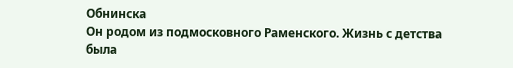Обнинска
Он родом из подмосковного Раменского. Жизнь с детства была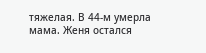тяжелая. В 44-м умерла мама. Женя остался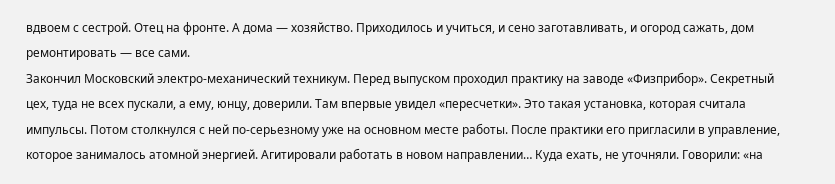вдвоем с сестрой. Отец на фронте. А дома — хозяйство. Приходилось и учиться, и сено заготавливать, и огород сажать, дом ремонтировать — все сами.
Закончил Московский электро-механический техникум. Перед выпуском проходил практику на заводе «Физприбор». Секретный цех, туда не всех пускали, а ему, юнцу, доверили. Там впервые увидел «пересчетки». Это такая установка, которая считала импульсы. Потом столкнулся с ней по-серьезному уже на основном месте работы. После практики его пригласили в управление, которое занималось атомной энергией. Агитировали работать в новом направлении… Куда ехать, не уточняли. Говорили: «на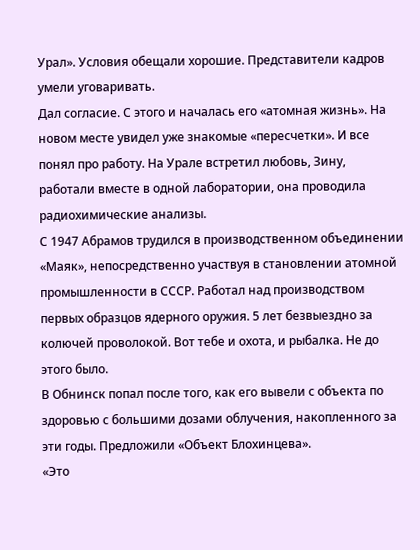Урал». Условия обещали хорошие. Представители кадров умели уговаривать.
Дал согласие. С этого и началась его «атомная жизнь». На новом месте увидел уже знакомые «пересчетки». И все понял про работу. На Урале встретил любовь, Зину, работали вместе в одной лаборатории, она проводила радиохимические анализы.
С 1947 Абрамов трудился в производственном объединении «Маяк», непосредственно участвуя в становлении атомной промышленности в СССР. Работал над производством первых образцов ядерного оружия. 5 лет безвыездно за колючей проволокой. Вот тебе и охота, и рыбалка. Не до этого было.
В Обнинск попал после того, как его вывели с объекта по здоровью с большими дозами облучения, накопленного за эти годы. Предложили «Объект Блохинцева».
«Это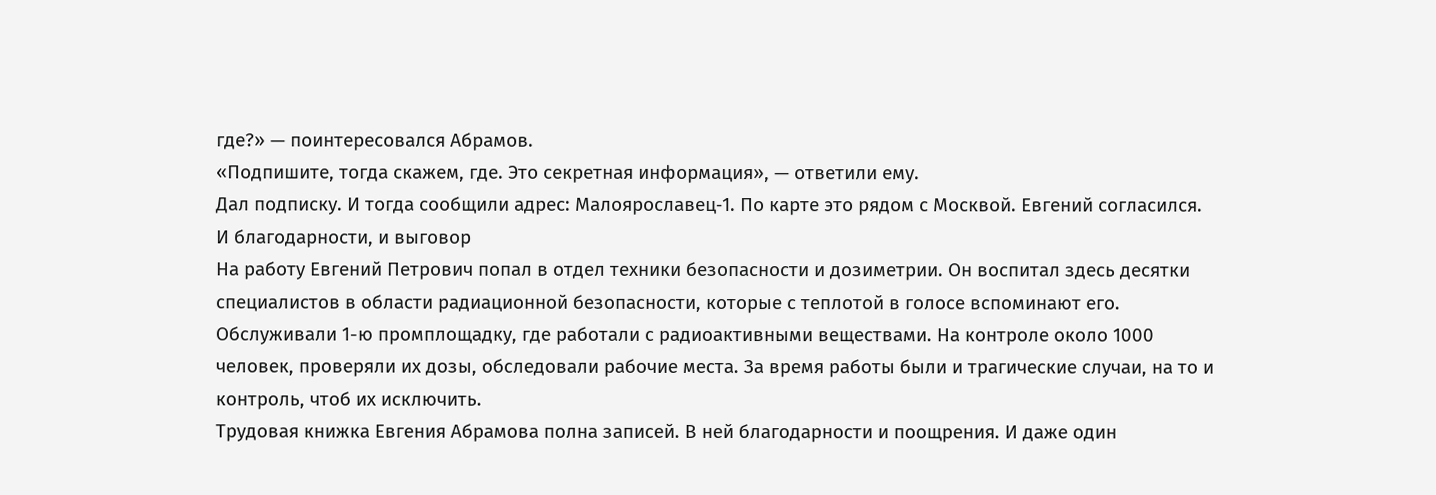где?» — поинтересовался Абрамов.
«Подпишите, тогда скажем, где. Это секретная информация», — ответили ему.
Дал подписку. И тогда сообщили адрес: Малоярославец‑1. По карте это рядом с Москвой. Евгений согласился.
И благодарности, и выговор
На работу Евгений Петрович попал в отдел техники безопасности и дозиметрии. Он воспитал здесь десятки специалистов в области радиационной безопасности, которые с теплотой в голосе вспоминают его.
Обслуживали 1-ю промплощадку, где работали с радиоактивными веществами. На контроле около 1000 человек, проверяли их дозы, обследовали рабочие места. За время работы были и трагические случаи, на то и контроль, чтоб их исключить.
Трудовая книжка Евгения Абрамова полна записей. В ней благодарности и поощрения. И даже один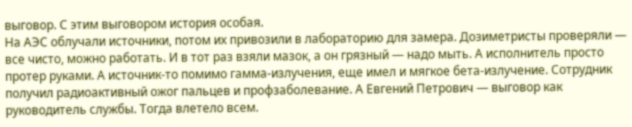выговор. С этим выговором история особая.
На АЭС облучали источники, потом их привозили в лабораторию для замера. Дозиметристы проверяли — все чисто, можно работать. И в тот раз взяли мазок, а он грязный — надо мыть. А исполнитель просто протер руками. А источник-то помимо гамма-излучения, еще имел и мягкое бета-излучение. Сотрудник получил радиоактивный ожог пальцев и профзаболевание. А Евгений Петрович — выговор как руководитель службы. Тогда влетело всем.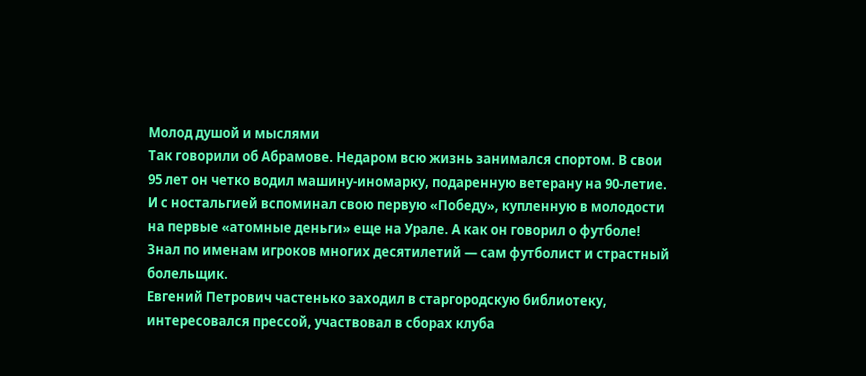Молод душой и мыслями
Так говорили об Абрамове. Недаром всю жизнь занимался спортом. В свои 95 лет он четко водил машину-иномарку, подаренную ветерану на 90-летие. И с ностальгией вспоминал свою первую «Победу», купленную в молодости на первые «атомные деньги» еще на Урале. А как он говорил о футболе! Знал по именам игроков многих десятилетий — сам футболист и страстный болельщик.
Евгений Петрович частенько заходил в старгородскую библиотеку, интересовался прессой, участвовал в сборах клуба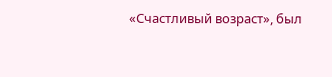«Счастливый возраст», был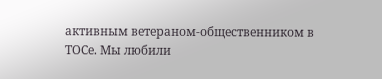активным ветераном-общественником в ТОСе. Мы любили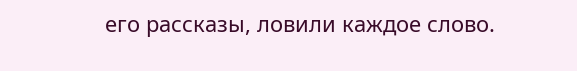его рассказы, ловили каждое слово.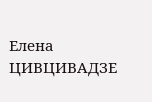Елена ЦИВЦИВАДЗЕ